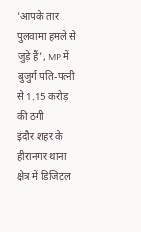'आपके तार पुलवामा हमले से जुड़े हैं', MP में बुजुर्ग पति-पत्नी से 1.15 करोड़ की ठगी
इंदौर शहर के हीरानगर थाना क्षेत्र में डिजिटल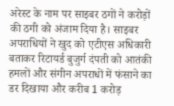अरेस्ट के नाम पर साइबर ठगों ने करोड़ों की ठगी को अंजाम दिया है। साइबर अपराधियों ने खुद को एटीएस अधिकारी बताकर रिटायर्ड बुजुर्ग दंपती को आतंकी हमलों और संगीन अपराधों में फंसाने का डर दिखाया और करीब 1 करोड़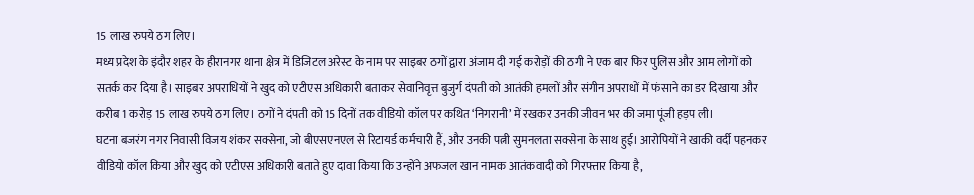15 लाख रुपये ठग लिए।
मध्य प्रदेश के इंदौर शहर के हीरानगर थाना क्षेत्र में डिजिटल अरेस्ट के नाम पर साइबर ठगों द्वारा अंजाम दी गई करोड़ों की ठगी ने एक बार फिर पुलिस और आम लोगों को सतर्क कर दिया है। साइबर अपराधियों ने खुद को एटीएस अधिकारी बताकर सेवानिवृत्त बुजुर्ग दंपती को आतंकी हमलों और संगीन अपराधों में फंसाने का डर दिखाया और करीब 1 करोड़ 15 लाख रुपये ठग लिए। ठगों ने दंपती को 15 दिनों तक वीडियो कॉल पर कथित ‘निगरानी’ में रखकर उनकी जीवन भर की जमा पूंजी हड़प ली।
घटना बजरंग नगर निवासी विजय शंकर सक्सेना, जो बीएसएनएल से रिटायर्ड कर्मचारी हैं, और उनकी पत्नी सुमनलता सक्सेना के साथ हुई। आरोपियों ने खाकी वर्दी पहनकर वीडियो कॉल किया और खुद को एटीएस अधिकारी बताते हुए दावा किया कि उन्होंने अफजल खान नामक आतंकवादी को गिरफ्तार किया है,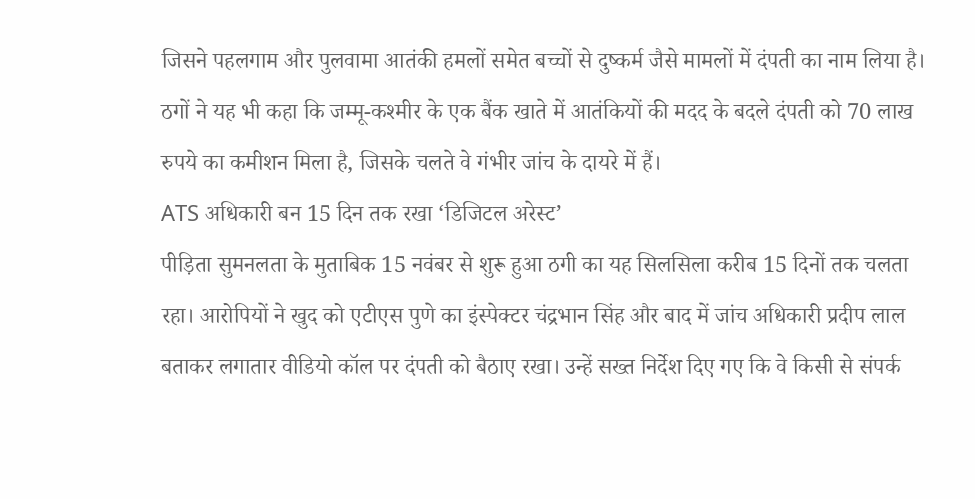जिसने पहलगाम और पुलवामा आतंकी हमलों समेत बच्चों से दुष्कर्म जैसे मामलों में दंपती का नाम लिया है। ठगों ने यह भी कहा कि जम्मू-कश्मीर के एक बैंक खाते में आतंकियों की मदद के बदले दंपती को 70 लाख रुपये का कमीशन मिला है, जिसके चलते वे गंभीर जांच के दायरे में हैं।
ATS अधिकारी बन 15 दिन तक रखा ‘डिजिटल अरेस्ट’
पीड़िता सुमनलता के मुताबिक 15 नवंबर से शुरू हुआ ठगी का यह सिलसिला करीब 15 दिनों तक चलता रहा। आरोपियों ने खुद को एटीएस पुणे का इंस्पेक्टर चंद्रभान सिंह और बाद में जांच अधिकारी प्रदीप लाल बताकर लगातार वीडियो कॉल पर दंपती को बैठाए रखा। उन्हें सख्त निर्देश दिए गए कि वे किसी से संपर्क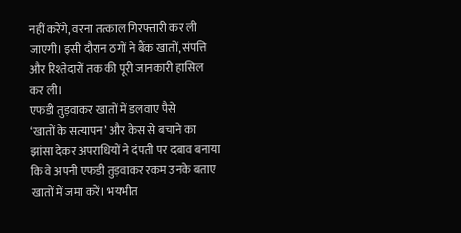नहीं करेंगे, वरना तत्काल गिरफ्तारी कर ली जाएगी। इसी दौरान ठगों ने बैंक खातों, संपत्ति और रिश्तेदारों तक की पूरी जानकारी हासिल कर ली।
एफडी तुड़वाकर खातों में डलवाए पैसे
‘खातों के सत्यापन’ और केस से बचाने का झांसा देकर अपराधियों ने दंपती पर दबाव बनाया कि वे अपनी एफडी तुड़वाकर रकम उनके बताए खातों में जमा करें। भयभीत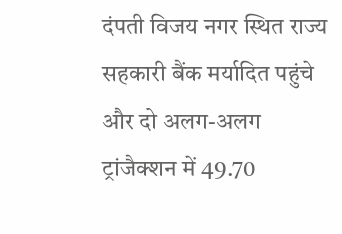दंपती विजय नगर स्थित राज्य सहकारी बैंक मर्यादित पहुंचे और दो अलग-अलग ट्रांजैक्शन में 49.70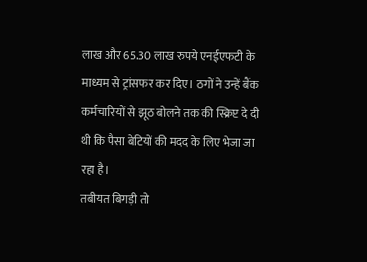लाख और 65.30 लाख रुपये एनईएफटी के माध्यम से ट्रांसफर कर दिए। ठगों ने उन्हें बैंक कर्मचारियों से झूठ बोलने तक की स्क्रिप्ट दे दी थी कि पैसा बेटियों की मदद के लिए भेजा जा रहा है।
तबीयत बिगड़ी तो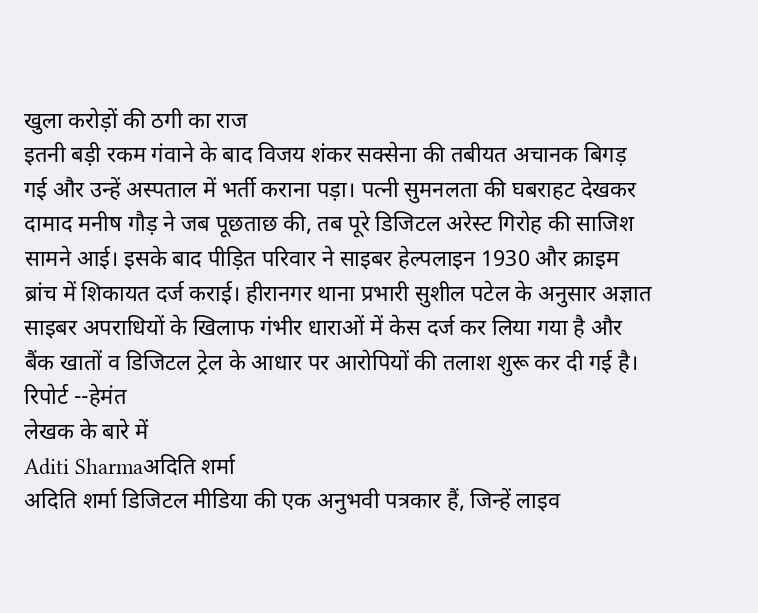खुला करोड़ों की ठगी का राज
इतनी बड़ी रकम गंवाने के बाद विजय शंकर सक्सेना की तबीयत अचानक बिगड़ गई और उन्हें अस्पताल में भर्ती कराना पड़ा। पत्नी सुमनलता की घबराहट देखकर दामाद मनीष गौड़ ने जब पूछताछ की, तब पूरे डिजिटल अरेस्ट गिरोह की साजिश सामने आई। इसके बाद पीड़ित परिवार ने साइबर हेल्पलाइन 1930 और क्राइम ब्रांच में शिकायत दर्ज कराई। हीरानगर थाना प्रभारी सुशील पटेल के अनुसार अज्ञात साइबर अपराधियों के खिलाफ गंभीर धाराओं में केस दर्ज कर लिया गया है और बैंक खातों व डिजिटल ट्रेल के आधार पर आरोपियों की तलाश शुरू कर दी गई है। रिपोर्ट --हेमंत
लेखक के बारे में
Aditi Sharmaअदिति शर्मा
अदिति शर्मा डिजिटल मीडिया की एक अनुभवी पत्रकार हैं, जिन्हें लाइव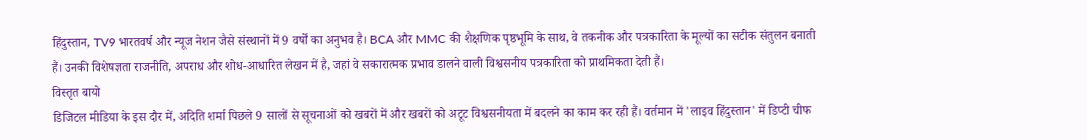हिंदुस्तान, TV9 भारतवर्ष और न्यूज नेशन जैसे संस्थानों में 9 वर्षों का अनुभव है। BCA और MMC की शैक्षणिक पृष्ठभूमि के साथ, वे तकनीक और पत्रकारिता के मूल्यों का सटीक संतुलन बनाती हैं। उनकी विशेषज्ञता राजनीति, अपराध और शोध-आधारित लेखन में है, जहां वे सकारात्मक प्रभाव डालने वाली विश्वसनीय पत्रकारिता को प्राथमिकता देती हैं।
विस्तृत बायो
डिजिटल मीडिया के इस दौर में, अदिति शर्मा पिछले 9 सालों से सूचनाओं को खबरों में और खबरों को अटूट विश्वसनीयता में बदलने का काम कर रही हैं। वर्तमान में 'लाइव हिंदुस्तान' में डिप्टी चीफ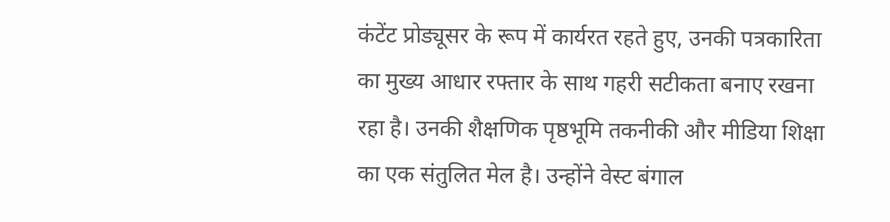कंटेंट प्रोड्यूसर के रूप में कार्यरत रहते हुए, उनकी पत्रकारिता का मुख्य आधार रफ्तार के साथ गहरी सटीकता बनाए रखना रहा है। उनकी शैक्षणिक पृष्ठभूमि तकनीकी और मीडिया शिक्षा का एक संतुलित मेल है। उन्होंने वेस्ट बंगाल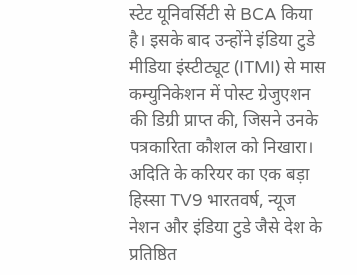स्टेट यूनिवर्सिटी से BCA किया है। इसके बाद उन्होंने इंडिया टुडे मीडिया इंस्टीट्यूट (ITMI) से मास कम्युनिकेशन में पोस्ट ग्रेजुएशन की डिग्री प्राप्त की, जिसने उनके पत्रकारिता कौशल को निखारा।
अदिति के करियर का एक बड़ा हिस्सा TV9 भारतवर्ष, न्यूज नेशन और इंडिया टुडे जैसे देश के प्रतिष्ठित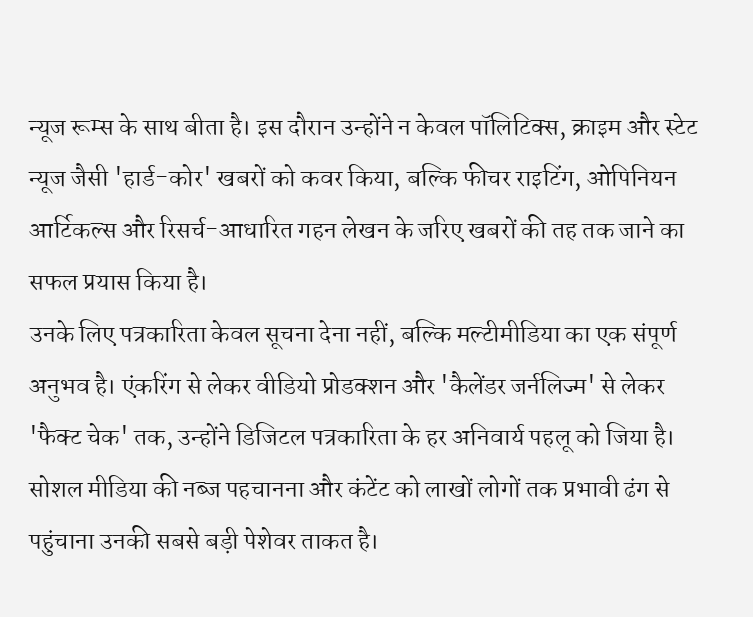न्यूज रूम्स के साथ बीता है। इस दौरान उन्होंने न केवल पॉलिटिक्स, क्राइम और स्टेट न्यूज जैसी 'हार्ड-कोर' खबरों को कवर किया, बल्कि फीचर राइटिंग, ओपिनियन आर्टिकल्स और रिसर्च-आधारित गहन लेखन के जरिए खबरों की तह तक जाने का सफल प्रयास किया है।
उनके लिए पत्रकारिता केवल सूचना देना नहीं, बल्कि मल्टीमीडिया का एक संपूर्ण अनुभव है। एंकरिंग से लेकर वीडियो प्रोडक्शन और 'कैलेंडर जर्नलिज्म' से लेकर 'फैक्ट चेक' तक, उन्होंने डिजिटल पत्रकारिता के हर अनिवार्य पहलू को जिया है। सोशल मीडिया की नब्ज पहचानना और कंटेंट को लाखों लोगों तक प्रभावी ढंग से पहुंचाना उनकी सबसे बड़ी पेशेवर ताकत है।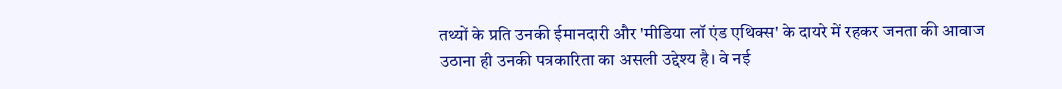तथ्यों के प्रति उनकी ईमानदारी और 'मीडिया लॉ एंड एथिक्स' के दायरे में रहकर जनता की आवाज उठाना ही उनकी पत्रकारिता का असली उद्देश्य है। वे नई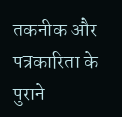तकनीक और पत्रकारिता के पुराने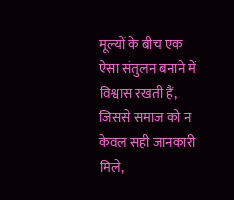मूल्यों के बीच एक ऐसा संतुलन बनाने में विश्वास रखती हैं, जिससे समाज को न केवल सही जानकारी मिले,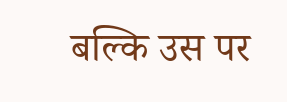बल्कि उस पर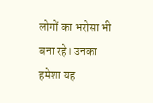लोगों का भरोसा भी बना रहे। उनका हमेशा यह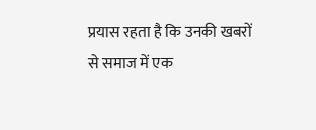प्रयास रहता है कि उनकी खबरों से समाज में एक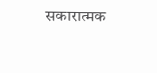सकारात्मक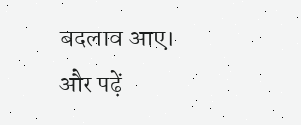बदलाव आए।
और पढ़ें